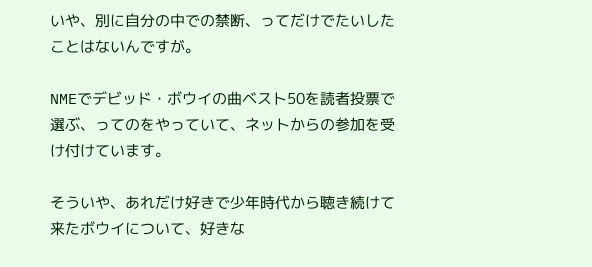いや、別に自分の中での禁断、ってだけでたいしたことはないんですが。

NMEでデビッド・ボウイの曲ベスト50を読者投票で選ぶ、ってのをやっていて、ネットからの参加を受け付けています。

そういや、あれだけ好きで少年時代から聴き続けて来たボウイについて、好きな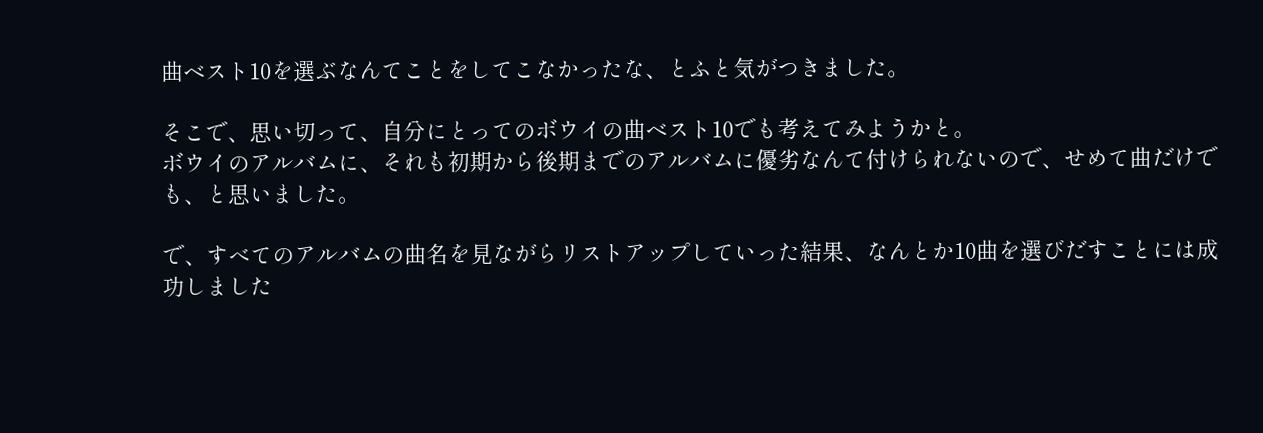曲ベスト10を選ぶなんてことをしてこなかったな、とふと気がつきました。

そこで、思い切って、自分にとってのボウイの曲ベスト10でも考えてみようかと。
ボウイのアルバムに、それも初期から後期までのアルバムに優劣なんて付けられないので、せめて曲だけでも、と思いました。

で、すべてのアルバムの曲名を見ながらリストアップしていった結果、なんとか10曲を選びだすことには成功しました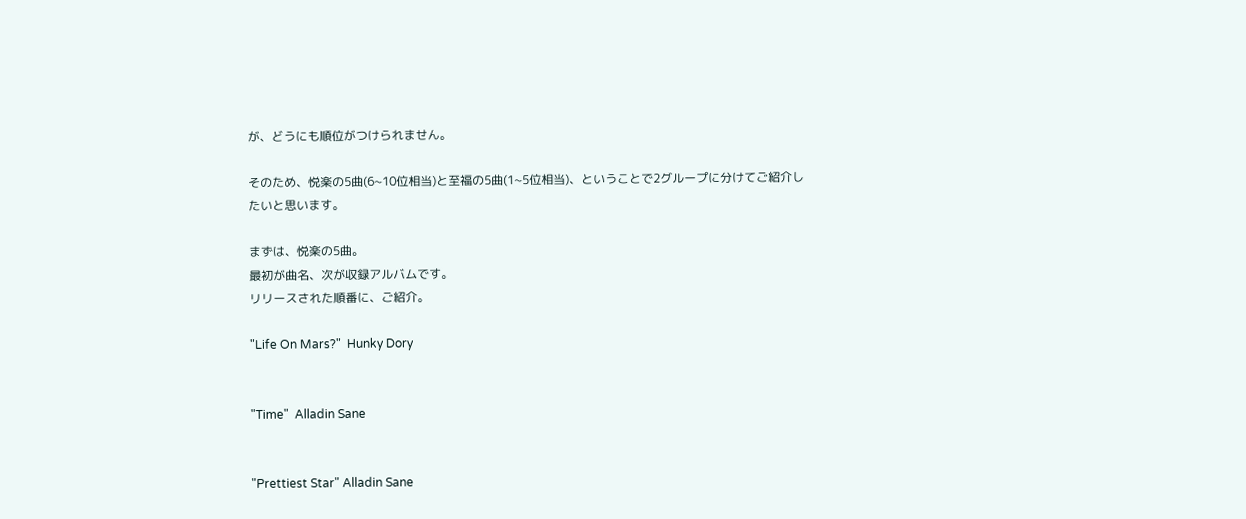が、どうにも順位がつけられません。

そのため、悦楽の5曲(6~10位相当)と至福の5曲(1~5位相当)、ということで2グループに分けてご紹介したいと思います。

まずは、悦楽の5曲。
最初が曲名、次が収録アルバムです。
リリースされた順番に、ご紹介。

"Life On Mars?"  Hunky Dory


"Time"  Alladin Sane


"Prettiest Star" Alladin Sane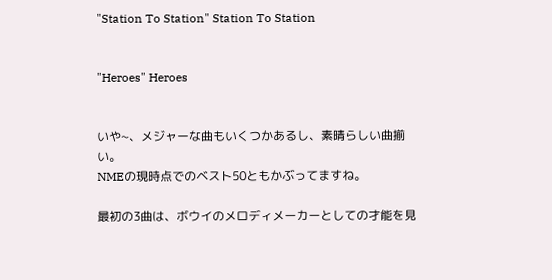"Station To Station" Station To Station


"Heroes" Heroes


いや~、メジャーな曲もいくつかあるし、素晴らしい曲揃い。
NMEの現時点でのベスト50ともかぶってますね。

最初の3曲は、ボウイのメロディメーカーとしての才能を見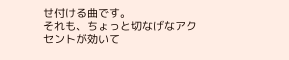せ付ける曲です。
それも、ちょっと切なげなアクセントが効いて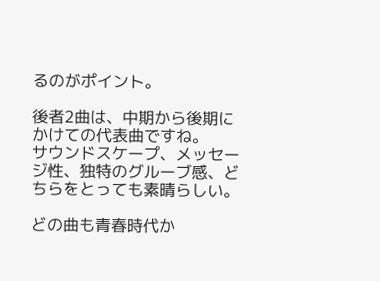るのがポイント。

後者2曲は、中期から後期にかけての代表曲ですね。
サウンドスケープ、メッセージ性、独特のグルーブ感、どちらをとっても素晴らしい。

どの曲も青春時代か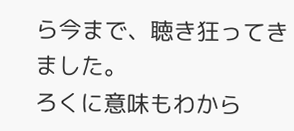ら今まで、聴き狂ってきました。
ろくに意味もわから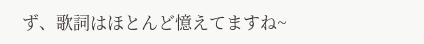ず、歌詞はほとんど憶えてますね~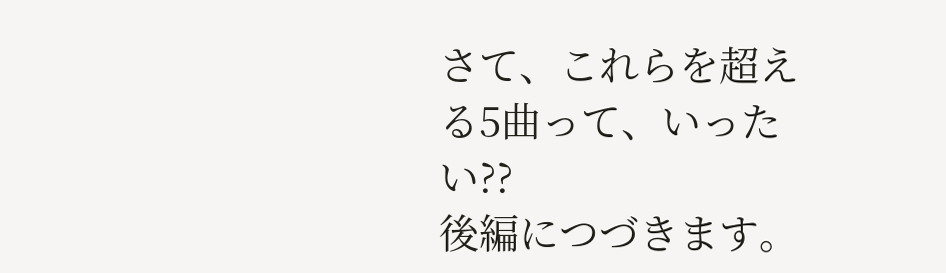さて、これらを超える5曲って、いったい??
後編につづきます。